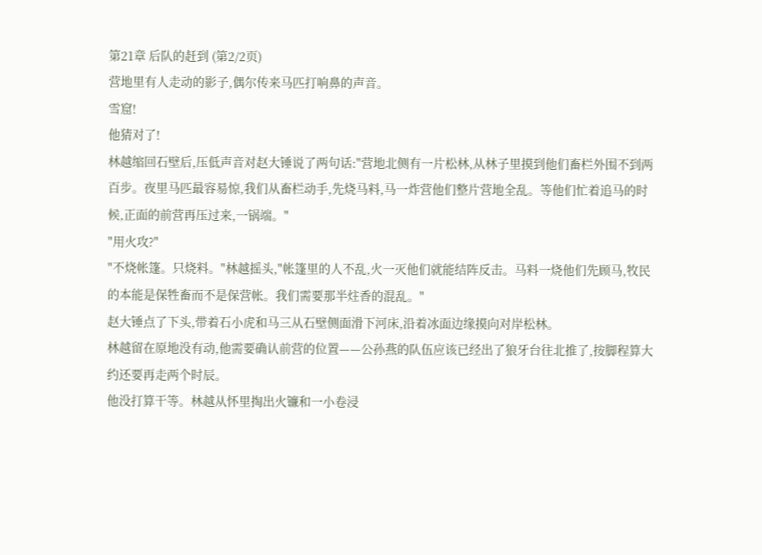第21章 后队的赶到 (第2/2页)
营地里有人走动的影子,偶尔传来马匹打响鼻的声音。
雪窟!
他猜对了!
林越缩回石壁后,压低声音对赵大锤说了两句话:"营地北侧有一片松林,从林子里摸到他们畜栏外围不到两百步。夜里马匹最容易惊,我们从畜栏动手,先烧马料,马一炸营他们整片营地全乱。等他们忙着追马的时候,正面的前营再压过来,一锅端。"
"用火攻?"
"不烧帐篷。只烧料。"林越摇头,"帐篷里的人不乱,火一灭他们就能结阵反击。马料一烧他们先顾马,牧民的本能是保牲畜而不是保营帐。我们需要那半炷香的混乱。"
赵大锤点了下头,带着石小虎和马三从石壁侧面滑下河床,沿着冰面边缘摸向对岸松林。
林越留在原地没有动,他需要确认前营的位置——公孙燕的队伍应该已经出了狼牙台往北推了,按脚程算大约还要再走两个时辰。
他没打算干等。林越从怀里掏出火镰和一小卷浸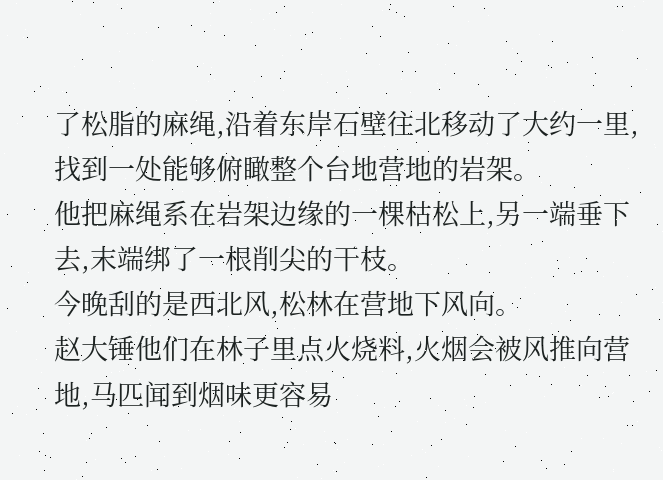了松脂的麻绳,沿着东岸石壁往北移动了大约一里,找到一处能够俯瞰整个台地营地的岩架。
他把麻绳系在岩架边缘的一棵枯松上,另一端垂下去,末端绑了一根削尖的干枝。
今晚刮的是西北风,松林在营地下风向。
赵大锤他们在林子里点火烧料,火烟会被风推向营地,马匹闻到烟味更容易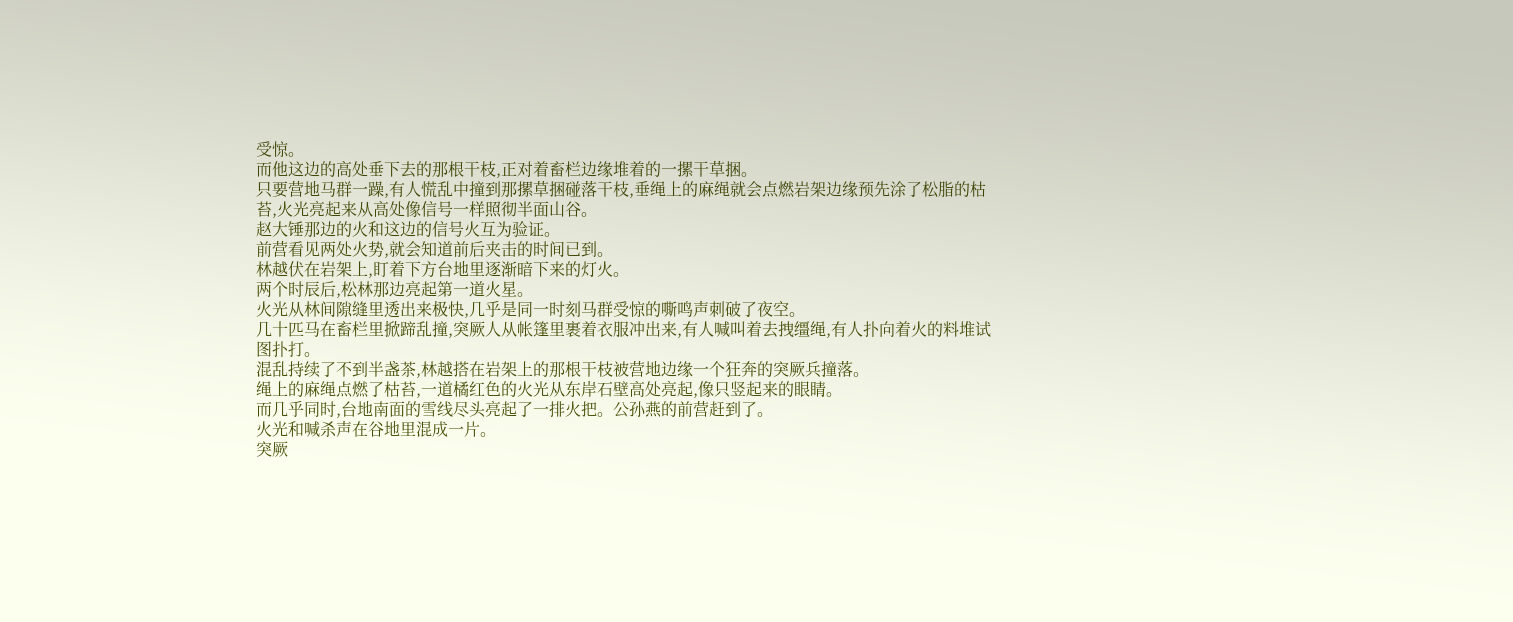受惊。
而他这边的高处垂下去的那根干枝,正对着畜栏边缘堆着的一摞干草捆。
只要营地马群一躁,有人慌乱中撞到那摞草捆碰落干枝,垂绳上的麻绳就会点燃岩架边缘预先涂了松脂的枯苔,火光亮起来从高处像信号一样照彻半面山谷。
赵大锤那边的火和这边的信号火互为验证。
前营看见两处火势,就会知道前后夹击的时间已到。
林越伏在岩架上,盯着下方台地里逐渐暗下来的灯火。
两个时辰后,松林那边亮起第一道火星。
火光从林间隙缝里透出来极快,几乎是同一时刻马群受惊的嘶鸣声刺破了夜空。
几十匹马在畜栏里掀蹄乱撞,突厥人从帐篷里裹着衣服冲出来,有人喊叫着去拽缰绳,有人扑向着火的料堆试图扑打。
混乱持续了不到半盏茶,林越搭在岩架上的那根干枝被营地边缘一个狂奔的突厥兵撞落。
绳上的麻绳点燃了枯苔,一道橘红色的火光从东岸石壁高处亮起,像只竖起来的眼睛。
而几乎同时,台地南面的雪线尽头亮起了一排火把。公孙燕的前营赶到了。
火光和喊杀声在谷地里混成一片。
突厥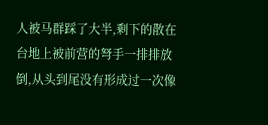人被马群踩了大半,剩下的散在台地上被前营的弩手一排排放倒,从头到尾没有形成过一次像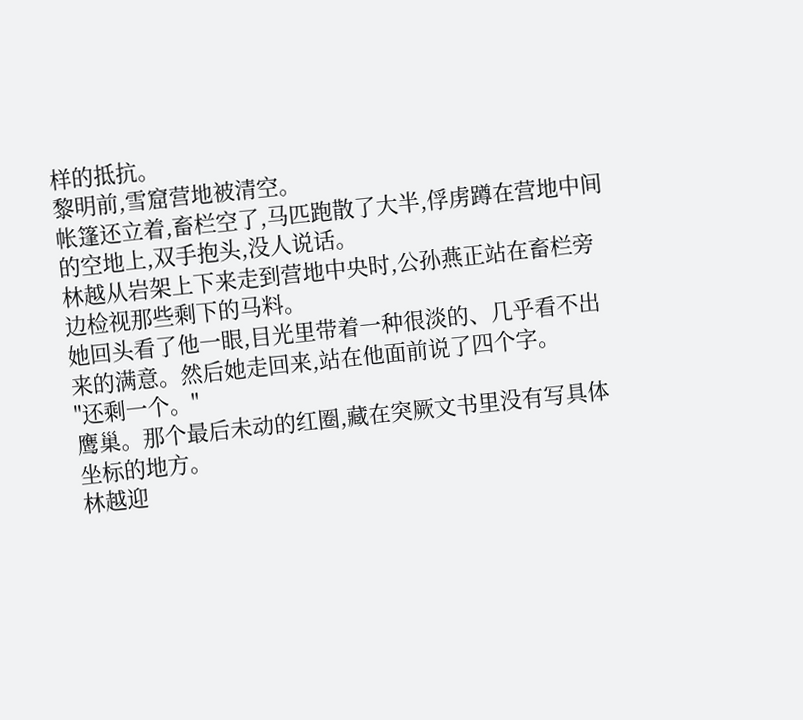样的抵抗。
黎明前,雪窟营地被清空。
帐篷还立着,畜栏空了,马匹跑散了大半,俘虏蹲在营地中间的空地上,双手抱头,没人说话。
林越从岩架上下来走到营地中央时,公孙燕正站在畜栏旁边检视那些剩下的马料。
她回头看了他一眼,目光里带着一种很淡的、几乎看不出来的满意。然后她走回来,站在他面前说了四个字。
"还剩一个。"
鹰巢。那个最后未动的红圈,藏在突厥文书里没有写具体坐标的地方。
林越迎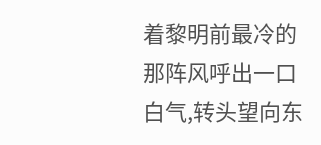着黎明前最冷的那阵风呼出一口白气,转头望向东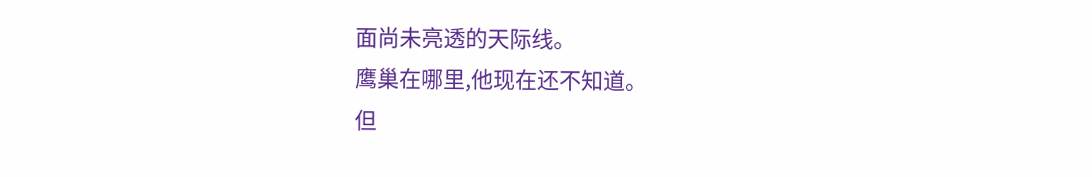面尚未亮透的天际线。
鹰巢在哪里,他现在还不知道。
但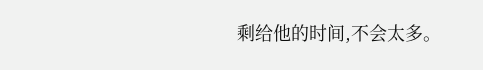剩给他的时间,不会太多。